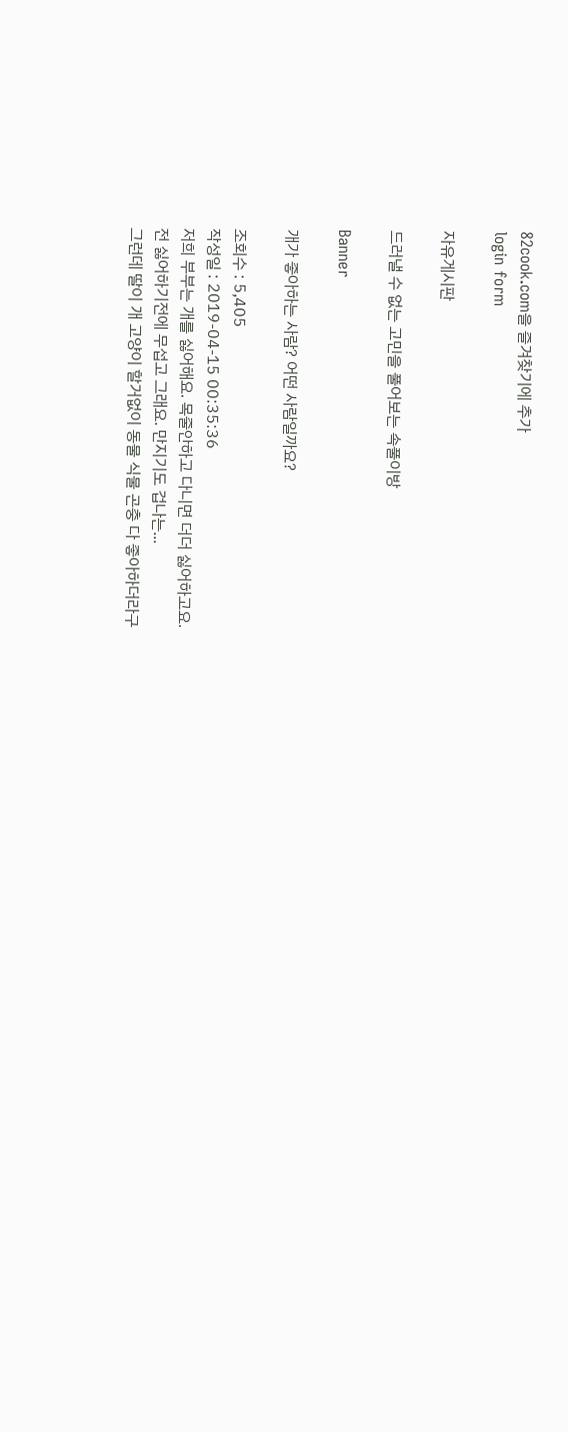82cook.com을 즐겨찾기에 추가
login form

자유게시판

드러낼 수 없는 고민을 풀어보는 속풀이방

Banner

개가 좋아하는 사람? 어떤 사람일까요?

조회수 : 5,405
작성일 : 2019-04-15 00:35:36
저희 부부는 개를 싫어해요. 목줄안하고 다니면 더더 싫어하고요.
전 싫어하기전에 무섭고 그래요. 만지기도 겁나는...
그런데 딸이 개 고양이 할거없이 동물 식물 곤충 다 좋아하더라구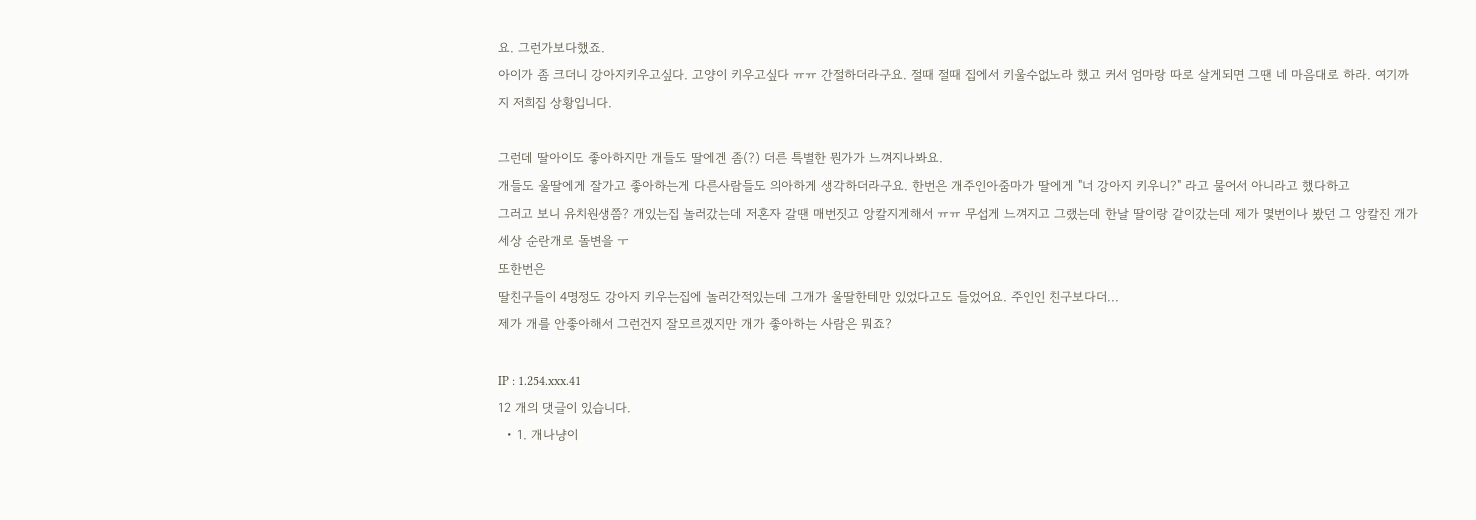요. 그런가보다했죠.
아이가 좀 크더니 강아지키우고싶다. 고양이 키우고싶다 ㅠㅠ 간절하더라구요. 절때 절때 집에서 키울수없노라 했고 커서 엄마랑 따로 살게되면 그땐 네 마음대로 하라. 여기까지 저희집 상황입니다.

그런데 딸아이도 좋아하지만 개들도 딸에겐 좀(?) 더른 특별한 뭔가가 느껴지나봐요.
개들도 울딸에게 잘가고 좋아하는게 다른사람들도 의아하게 생각하더라구요. 한번은 개주인아줌마가 딸에게 "너 강아지 키우니?" 라고 물어서 아니라고 했다하고
그러고 보니 유치원생쯤? 개있는집 놀러갔는데 저혼자 갈땐 매번짓고 앙칼지게해서 ㅠㅠ 무섭게 느껴지고 그랬는데 한날 딸이랑 같이갔는데 제가 몇번이나 봤던 그 앙칼진 개가 세상 순란개로 돌변을 ㅜ
또한번은
딸친구들이 4명정도 강아지 키우는집에 놀러간적있는데 그개가 울딸한테만 있었다고도 들었어요. 주인인 친구보다더...
제가 개를 안좋아해서 그런건지 잘모르겠지만 개가 좋아하는 사람은 뭐죠?

IP : 1.254.xxx.41
12 개의 댓글이 있습니다.
  • 1. 개나냥이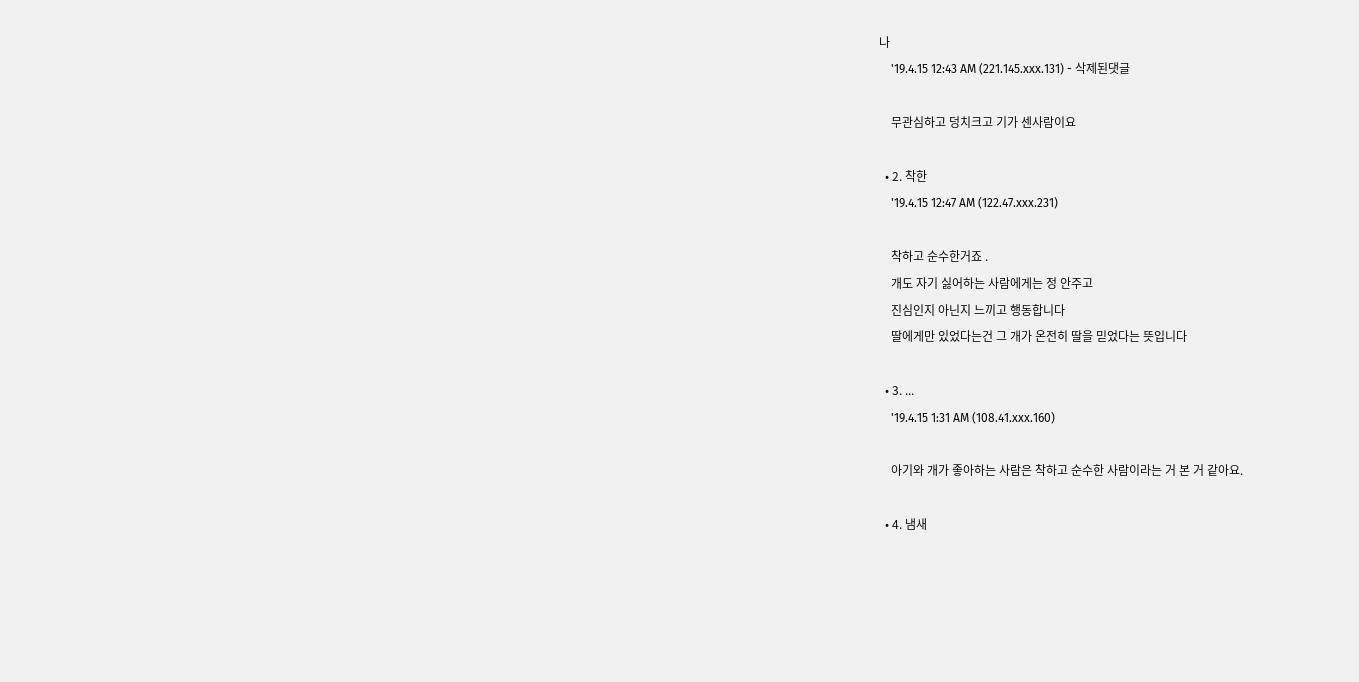나
    '19.4.15 12:43 AM (221.145.xxx.131) - 삭제된댓글

    무관심하고 덩치크고 기가 센사람이요

  • 2. 착한
    '19.4.15 12:47 AM (122.47.xxx.231)

    착하고 순수한거죠 .
    개도 자기 싫어하는 사람에게는 정 안주고
    진심인지 아닌지 느끼고 행동합니다
    딸에게만 있었다는건 그 개가 온전히 딸을 믿었다는 뜻입니다

  • 3. ...
    '19.4.15 1:31 AM (108.41.xxx.160)

    아기와 개가 좋아하는 사람은 착하고 순수한 사람이라는 거 본 거 같아요.

  • 4. 냄새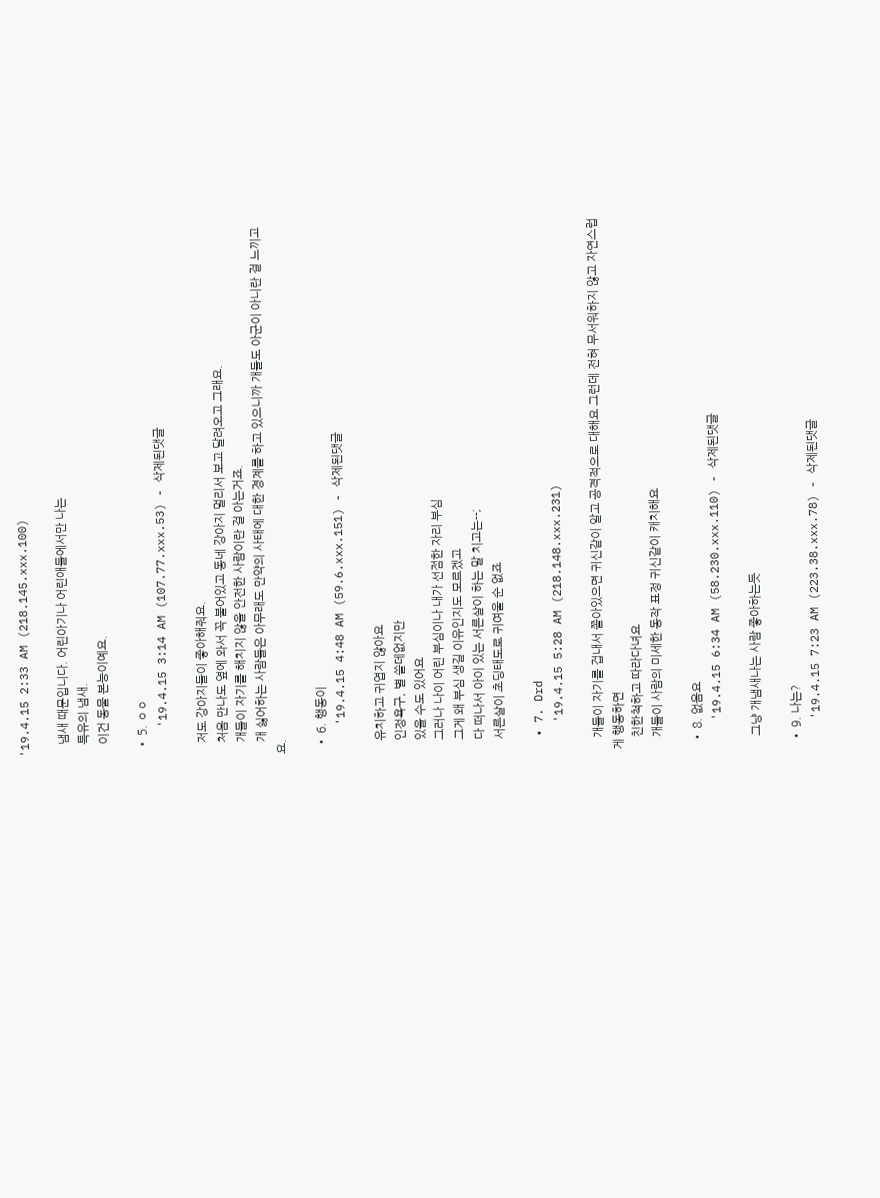'19.4.15 2:33 AM (218.145.xxx.100)

    냄새 때문입니다. 어린아기나 어린애들에서만 나는
    특유의 냄새.
    이건 동물 본능이예요.

  • 5. ㅇㅇ
    '19.4.15 3:14 AM (107.77.xxx.53) - 삭제된댓글

    저도 강아지들이 좋아해줘요.
    처음 만나도 옆에 와서 꼭 붙어있고 동네 강아지 멀리서 보고 달려오고 그래요.
    개들이 자기를 해치지 않을 안전한 사람이란 걸 아는거죠.
    개 싫어하는 사람들은 아무래도 만약의 사태에 대한 경계를 하고 있으니까 개들도 아군이 아니란 걸 느끼고요.

  • 6. 행동이
    '19.4.15 4:48 AM (59.6.xxx.151) - 삭제된댓글

    유치하고 귀엽지 않아요
    인정욕구, 별 쓸데없지만
    있을 수도 있어요
    그러나 나이 어린 부심이나 내가 선점한 자리 부심
    그게 왜 부심 생길 이유인지도 모르겠고
    다 떠나서 아이 있는 서른살이 하는 말 치고는--;
    서른살이 초딩태도로 귀여울 순 없죠

  • 7. Drd
    '19.4.15 5:28 AM (218.148.xxx.231)

    개들이 자기를 겁내서 쫄아있으면 귀신같이 알고 공격적으로 대해요 그런데 전혀 무서워하지 않고 자연스럽게 행동하면
    친한척하고 따라다녀요
    개들이 사람의 미세한 동작 표정 귀신같이 캐치해요

  • 8. 없음요
    '19.4.15 6:34 AM (58.230.xxx.110) - 삭제된댓글

    그냥 개냄새나는 사람 좋아하는듯

  • 9. 나는?
    '19.4.15 7:23 AM (223.38.xxx.78) - 삭제된댓글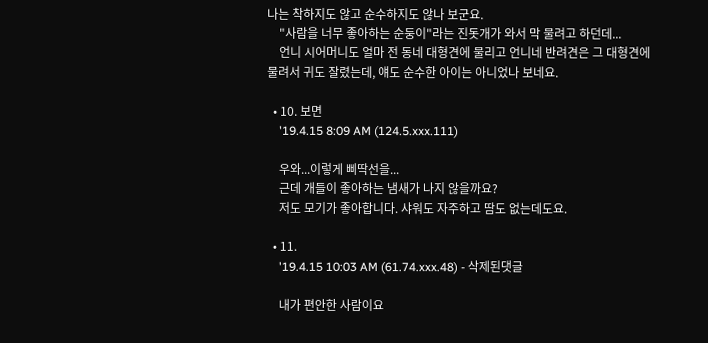나는 착하지도 않고 순수하지도 않나 보군요.
    "사람을 너무 좋아하는 순둥이"라는 진돗개가 와서 막 물려고 하던데...
    언니 시어머니도 얼마 전 동네 대형견에 물리고 언니네 반려견은 그 대형견에 물려서 귀도 잘렸는데, 얘도 순수한 아이는 아니었나 보네요.

  • 10. 보면
    '19.4.15 8:09 AM (124.5.xxx.111)

    우와...이렇게 삐딱선을...
    근데 개들이 좋아하는 냄새가 나지 않을까요?
    저도 모기가 좋아합니다. 샤워도 자주하고 땀도 없는데도요.

  • 11.
    '19.4.15 10:03 AM (61.74.xxx.48) - 삭제된댓글

    내가 편안한 사람이요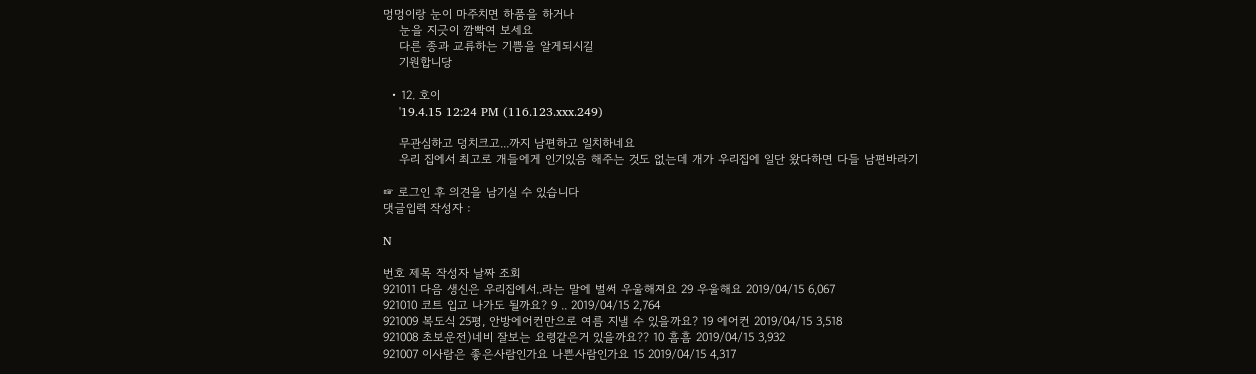멍멍이랑 눈이 마주치면 하품을 하거나
    눈을 지긋이 깜빡여 보세요
    다른 종과 교류하는 기쁨을 알게되시길
    기원합니당

  • 12. 호이
    '19.4.15 12:24 PM (116.123.xxx.249)

    무관심하고 덩치크고...까지 남편하고 일치하네요
    우리 집에서 최고로 개들에게 인기있음 해주는 것도 없는데 개가 우리집에 일단 왔다하면 다들 남편바라기

☞ 로그인 후 의견을 남기실 수 있습니다
댓글입력 작성자 :

N

번호 제목 작성자 날짜 조회
921011 다음 생신은 우리집에서..라는 말에 벌써 우울해져요 29 우울해요 2019/04/15 6,067
921010 코트 입고 나가도 될까요? 9 .. 2019/04/15 2,764
921009 복도식 25평, 안방에어컨만으로 여름 지낼 수 있을까요? 19 에어컨 2019/04/15 3,518
921008 초보운전)네비 잘보는 요령같은거 있을까요?? 10 흠흠 2019/04/15 3,932
921007 이사람은 좋은사람인가요 나쁜사람인가요 15 2019/04/15 4,317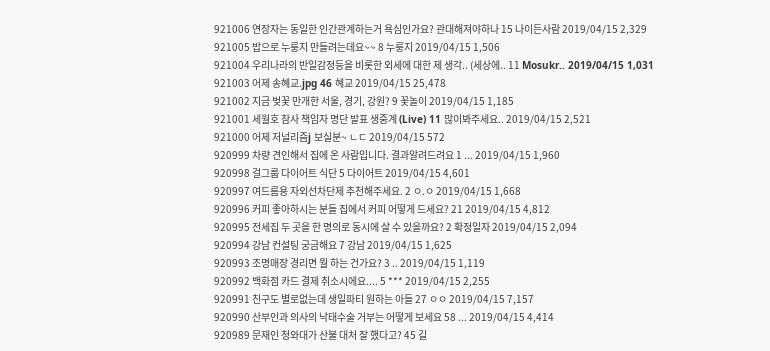921006 연장자는 동일한 인간관계하는거 욕심인가요? 관대해져야하나 15 나이든사람 2019/04/15 2,329
921005 밥으로 누룽지 만들려는데요~~ 8 누룽지 2019/04/15 1,506
921004 우리나라의 반일감정등을 비롯한 외세에 대한 제 생각.. (세상에.. 11 Mosukr.. 2019/04/15 1,031
921003 어제 송혜교.jpg 46 혜교 2019/04/15 25,478
921002 지금 벚꽃 만개한 서울, 경기, 강원? 9 꽃놀이 2019/04/15 1,185
921001 세월호 참사 책임자 명단 발표 생중계 (Live) 11 많이봐주세요.. 2019/04/15 2,521
921000 어제 저널리즘j 보실분~ ㄴㄷ 2019/04/15 572
920999 차량 견인해서 집에 온 사람입니다. 결과알려드려요 1 ... 2019/04/15 1,960
920998 걸그룹 다이어트 식단 5 다이어트 2019/04/15 4,601
920997 여드름용 자외선차단제 추천해주세요. 2 ㅇ.ㅇ 2019/04/15 1,668
920996 커피 좋아하시는 분들 집에서 커피 어떻게 드세요? 21 2019/04/15 4,812
920995 전세집 두 곳을 한 명의로 동시에 살 수 있을까요? 2 확정일자 2019/04/15 2,094
920994 강남 컨설팅 궁금해요 7 강남 2019/04/15 1,625
920993 조명매장 경리면 뭘 하는 건가요? 3 .. 2019/04/15 1,119
920992 백화점 카드 결제 취소시에요.... 5 *** 2019/04/15 2,255
920991 친구도 별로없는데 생일파티 원하는 아들 27 ㅇㅇ 2019/04/15 7,157
920990 산부인과 의사의 낙태수술 거부는 어떻게 보세요 58 ... 2019/04/15 4,414
920989 문재인 청와대가 산불 대처 잘 했다고? 45 길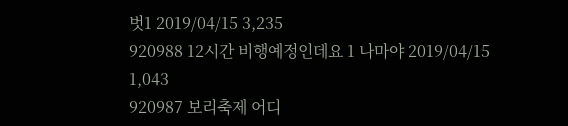벗1 2019/04/15 3,235
920988 12시간 비행예정인데요 1 나마야 2019/04/15 1,043
920987 보리축제 어디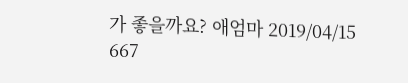가 좋을까요? 애엄마 2019/04/15 667